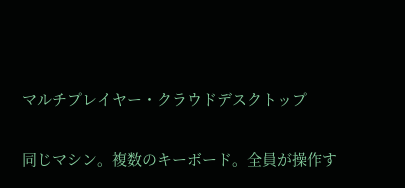マルチプレイヤー・クラウドデスクトップ

同じマシン。複数のキーボード。全員が操作す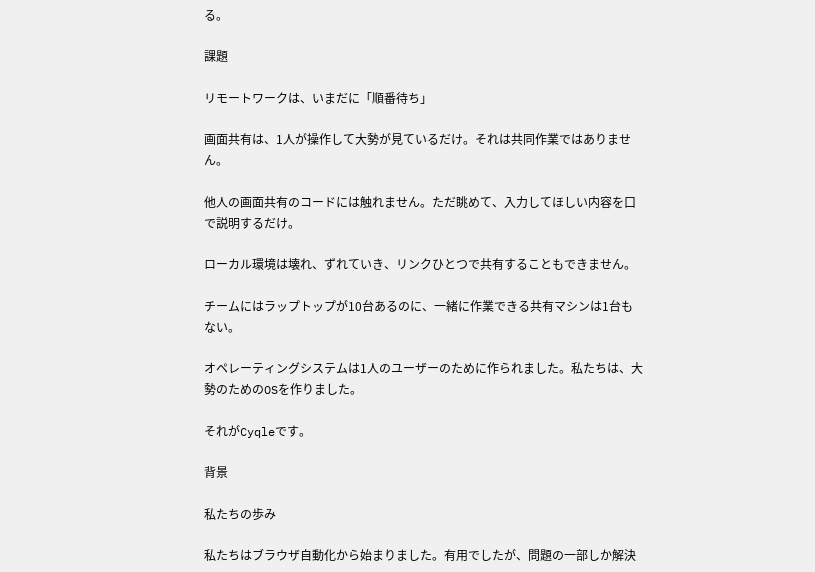る。

課題

リモートワークは、いまだに「順番待ち」

画面共有は、1人が操作して大勢が見ているだけ。それは共同作業ではありません。

他人の画面共有のコードには触れません。ただ眺めて、入力してほしい内容を口で説明するだけ。

ローカル環境は壊れ、ずれていき、リンクひとつで共有することもできません。

チームにはラップトップが10台あるのに、一緒に作業できる共有マシンは1台もない。

オペレーティングシステムは1人のユーザーのために作られました。私たちは、大勢のためのOSを作りました。

それがCyqleです。

背景

私たちの歩み

私たちはブラウザ自動化から始まりました。有用でしたが、問題の一部しか解決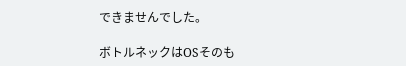できませんでした。

ボトルネックはOSそのも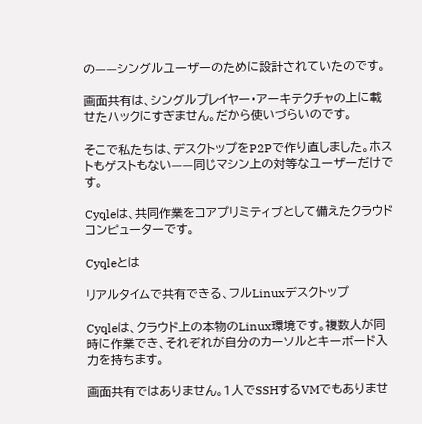の——シングルユーザーのために設計されていたのです。

画面共有は、シングルプレイヤー・アーキテクチャの上に載せたハックにすぎません。だから使いづらいのです。

そこで私たちは、デスクトップをP2Pで作り直しました。ホストもゲストもない——同じマシン上の対等なユーザーだけです。

Cyqleは、共同作業をコアプリミティブとして備えたクラウドコンピューターです。

Cyqleとは

リアルタイムで共有できる、フルLinuxデスクトップ

Cyqleは、クラウド上の本物のLinux環境です。複数人が同時に作業でき、それぞれが自分のカーソルとキーボード入力を持ちます。

画面共有ではありません。1人でSSHするVMでもありませ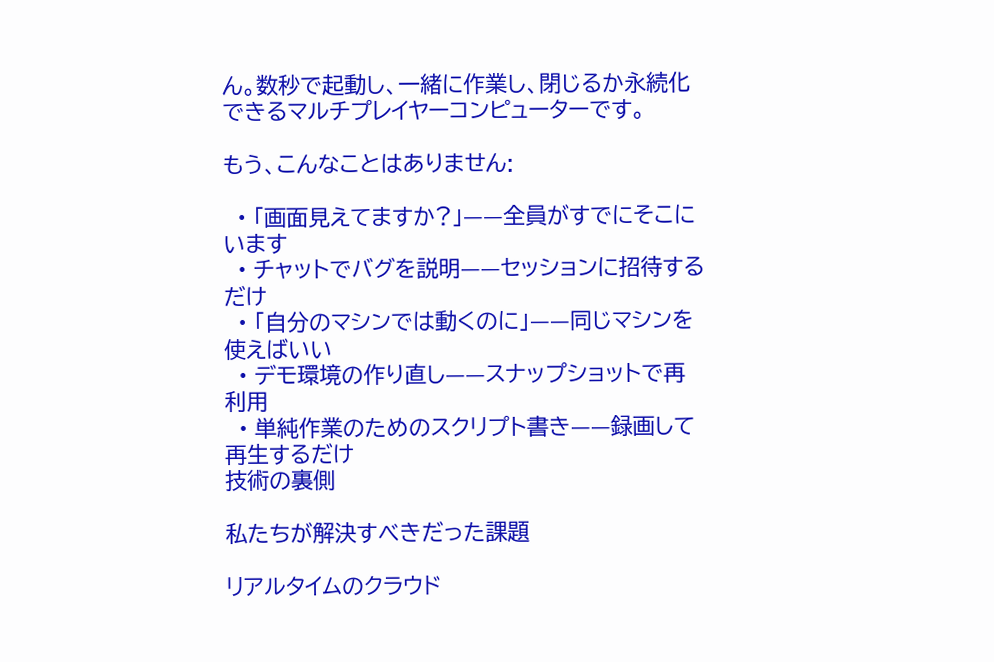ん。数秒で起動し、一緒に作業し、閉じるか永続化できるマルチプレイヤーコンピューターです。

もう、こんなことはありません:

  • 「画面見えてますか?」——全員がすでにそこにいます
  • チャットでバグを説明——セッションに招待するだけ
  • 「自分のマシンでは動くのに」——同じマシンを使えばいい
  • デモ環境の作り直し——スナップショットで再利用
  • 単純作業のためのスクリプト書き——録画して再生するだけ
技術の裏側

私たちが解決すべきだった課題

リアルタイムのクラウド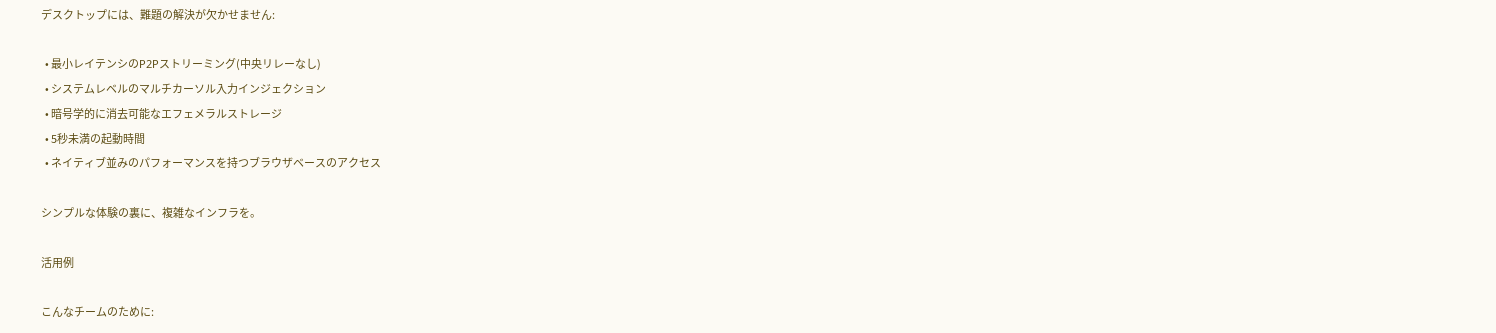デスクトップには、難題の解決が欠かせません:

  • 最小レイテンシのP2Pストリーミング(中央リレーなし)
  • システムレベルのマルチカーソル入力インジェクション
  • 暗号学的に消去可能なエフェメラルストレージ
  • 5秒未満の起動時間
  • ネイティブ並みのパフォーマンスを持つブラウザベースのアクセス

シンプルな体験の裏に、複雑なインフラを。

活用例

こんなチームのために: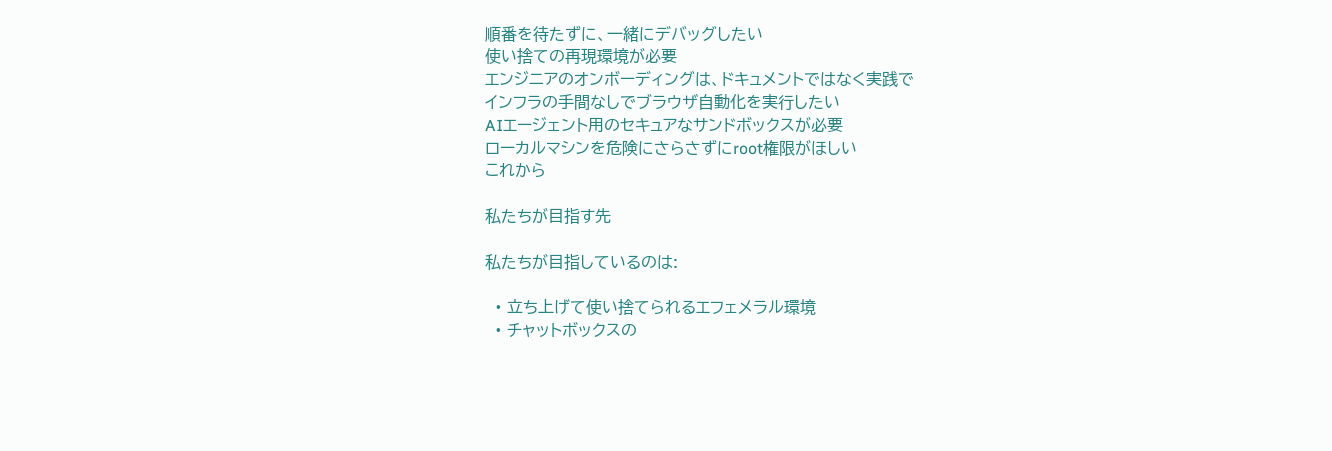順番を待たずに、一緒にデバッグしたい
使い捨ての再現環境が必要
エンジニアのオンボーディングは、ドキュメントではなく実践で
インフラの手間なしでブラウザ自動化を実行したい
AIエージェント用のセキュアなサンドボックスが必要
ローカルマシンを危険にさらさずにroot権限がほしい
これから

私たちが目指す先

私たちが目指しているのは:

  • 立ち上げて使い捨てられるエフェメラル環境
  • チャットボックスの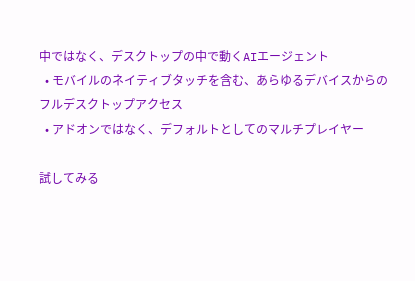中ではなく、デスクトップの中で動くAIエージェント
  • モバイルのネイティブタッチを含む、あらゆるデバイスからのフルデスクトップアクセス
  • アドオンではなく、デフォルトとしてのマルチプレイヤー

試してみる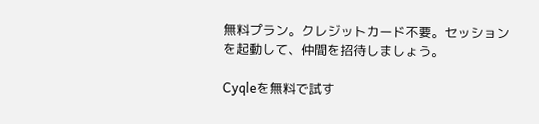無料プラン。クレジットカード不要。セッションを起動して、仲間を招待しましょう。

Cyqleを無料で試す